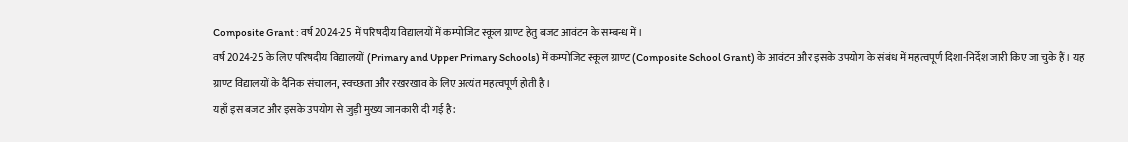Composite Grant : वर्ष 2024-25 में परिषदीय विद्यालयों में कम्पोजिट स्कूल ग्राण्ट हेतु बजट आवंटन के सम्बन्ध में।
वर्ष 2024-25 के लिए परिषदीय विद्यालयों (Primary and Upper Primary Schools) में कम्पोजिट स्कूल ग्राण्ट (Composite School Grant) के आवंटन और इसके उपयोग के संबंध में महत्वपूर्ण दिशा-निर्देश जारी किए जा चुके हैं। यह ग्राण्ट विद्यालयों के दैनिक संचालन, स्वच्छता और रखरखाव के लिए अत्यंत महत्वपूर्ण होती है।
यहाँ इस बजट और इसके उपयोग से जुड़ी मुख्य जानकारी दी गई है: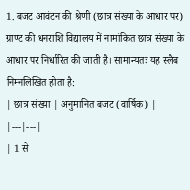1. बजट आवंटन की श्रेणी (छात्र संख्या के आधार पर)
ग्राण्ट की धनराशि विद्यालय में नामांकित छात्र संख्या के आधार पर निर्धारित की जाती है। सामान्यतः यह स्लैब निम्नलिखित होता है:
| छात्र संख्या | अनुमानित बजट (वार्षिक) |
|---|---|
| 1 से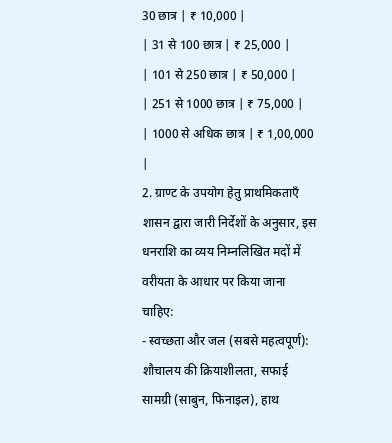30 छात्र | ₹ 10,000 |
| 31 से 100 छात्र | ₹ 25,000 |
| 101 से 250 छात्र | ₹ 50,000 |
| 251 से 1000 छात्र | ₹ 75,000 |
| 1000 से अधिक छात्र | ₹ 1,00,000 |
2. ग्राण्ट के उपयोग हेतु प्राथमिकताएँ
शासन द्वारा जारी निर्देशों के अनुसार, इस धनराशि का व्यय निम्नलिखित मदों में वरीयता के आधार पर किया जाना चाहिए:
- स्वच्छता और जल (सबसे महत्वपूर्ण): शौचालय की क्रियाशीलता, सफाई सामग्री (साबुन, फिनाइल), हाथ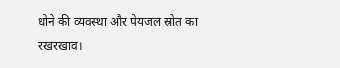धोने की व्यवस्था और पेयजल स्रोत का रखरखाव।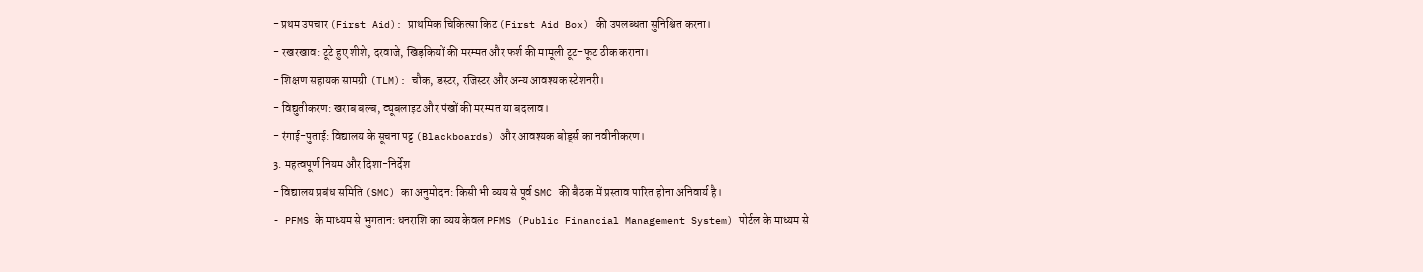- प्रथम उपचार (First Aid): प्राथमिक चिकित्सा किट (First Aid Box) की उपलब्धता सुनिश्चित करना।
- रखरखाव: टूटे हुए शीशे, दरवाजे, खिड़कियों की मरम्मत और फर्श की मामूली टूट-फूट ठीक कराना।
- शिक्षण सहायक सामग्री (TLM): चौक, डस्टर, रजिस्टर और अन्य आवश्यक स्टेशनरी।
- विद्युतीकरण: खराब बल्ब, ट्यूबलाइट और पंखों की मरम्मत या बदलाव।
- रंगाई-पुताई: विद्यालय के सूचना पट्ट (Blackboards) और आवश्यक बोर्ड्स का नवीनीकरण।
3. महत्वपूर्ण नियम और दिशा-निर्देश
- विद्यालय प्रबंध समिति (SMC) का अनुमोदन: किसी भी व्यय से पूर्व SMC की बैठक में प्रस्ताव पारित होना अनिवार्य है।
- PFMS के माध्यम से भुगतान: धनराशि का व्यय केवल PFMS (Public Financial Management System) पोर्टल के माध्यम से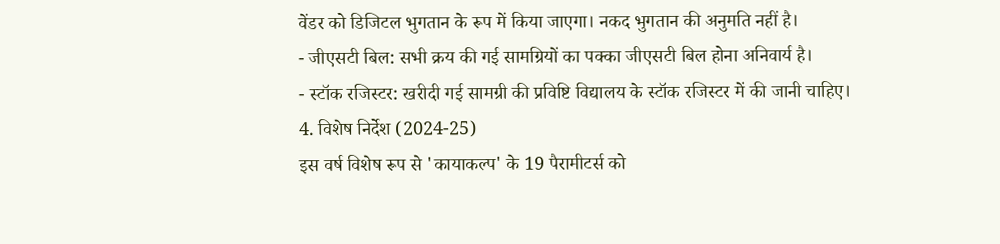वेंडर को डिजिटल भुगतान के रूप में किया जाएगा। नकद भुगतान की अनुमति नहीं है।
- जीएसटी बिल: सभी क्रय की गई सामग्रियों का पक्का जीएसटी बिल होना अनिवार्य है।
- स्टॉक रजिस्टर: खरीदी गई सामग्री की प्रविष्टि विद्यालय के स्टॉक रजिस्टर में की जानी चाहिए।
4. विशेष निर्देश (2024-25)
इस वर्ष विशेष रूप से 'कायाकल्प' के 19 पैरामीटर्स को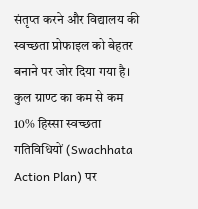संतृप्त करने और विद्यालय की स्वच्छता प्रोफाइल को बेहतर बनाने पर जोर दिया गया है। कुल ग्राण्ट का कम से कम 10% हिस्सा स्वच्छता गतिविधियों (Swachhata Action Plan) पर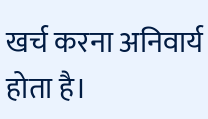खर्च करना अनिवार्य होता है।